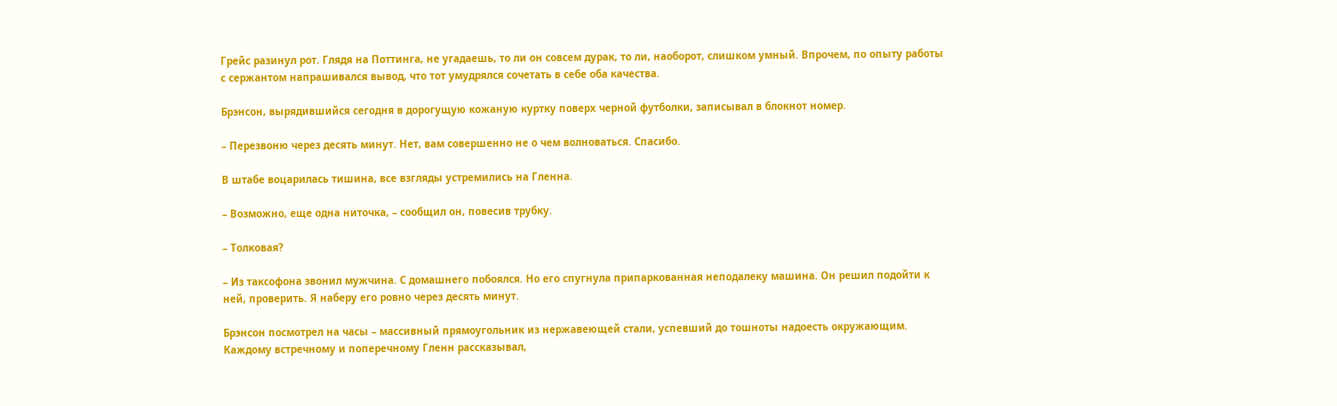Грейс разинул рот. Глядя на Поттинга, не угадаешь, то ли он совсем дурак, то ли, наоборот, слишком умный. Впрочем, по опыту работы с сержантом напрашивался вывод, что тот умудрялся сочетать в себе оба качества.

Брэнсон, вырядившийся сегодня в дорогущую кожаную куртку поверх черной футболки, записывал в блокнот номер.

– Перезвоню через десять минут. Нет, вам совершенно не о чем волноваться. Спасибо.

В штабе воцарилась тишина, все взгляды устремились на Гленна.

– Возможно, еще одна ниточка, – сообщил он, повесив трубку.

– Толковая?

– Из таксофона звонил мужчина. С домашнего побоялся. Но его спугнула припаркованная неподалеку машина. Он решил подойти к ней, проверить. Я наберу его ровно через десять минут.

Брэнсон посмотрел на часы – массивный прямоугольник из нержавеющей стали, успевший до тошноты надоесть окружающим. Каждому встречному и поперечному Гленн рассказывал,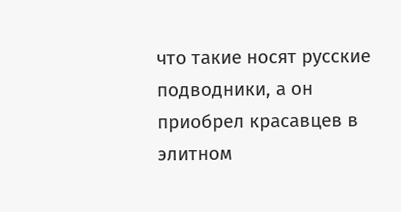что такие носят русские подводники, а он приобрел красавцев в элитном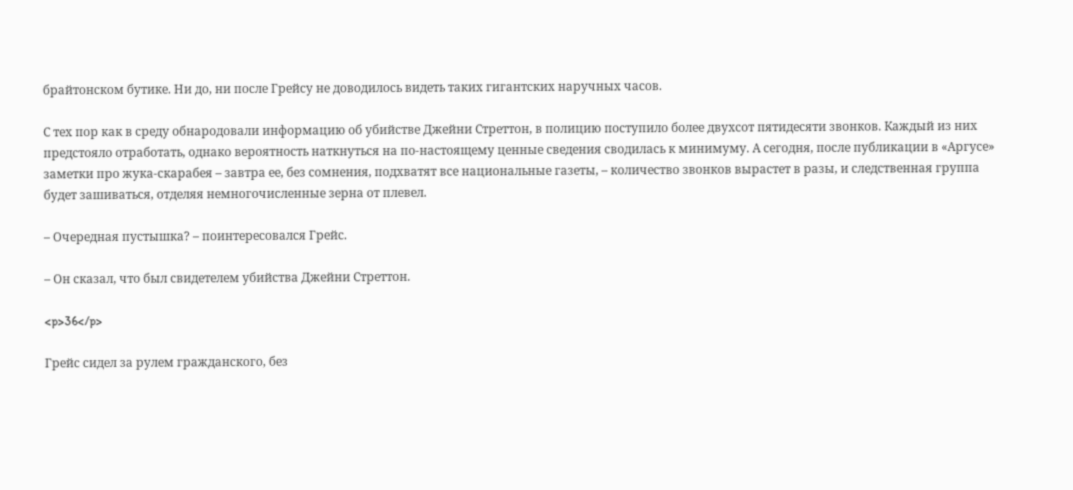брайтонском бутике. Ни до, ни после Грейсу не доводилось видеть таких гигантских наручных часов.

С тех пор как в среду обнародовали информацию об убийстве Джейни Стреттон, в полицию поступило более двухсот пятидесяти звонков. Каждый из них предстояло отработать, однако вероятность наткнуться на по-настоящему ценные сведения сводилась к минимуму. А сегодня, после публикации в «Аргусе» заметки про жука-скарабея – завтра ее, без сомнения, подхватят все национальные газеты, – количество звонков вырастет в разы, и следственная группа будет зашиваться, отделяя немногочисленные зерна от плевел.

– Очередная пустышка? – поинтересовался Грейс.

– Он сказал, что был свидетелем убийства Джейни Стреттон.

<p>36</p>

Грейс сидел за рулем гражданского, без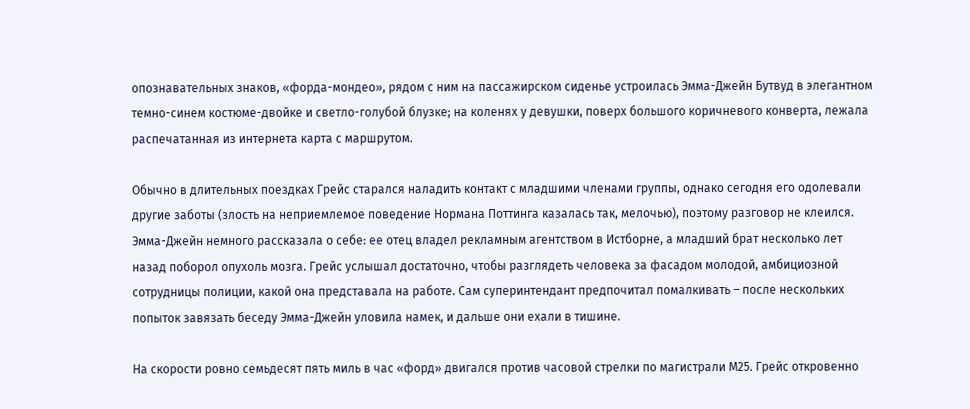опознавательных знаков, «форда-мондео», рядом с ним на пассажирском сиденье устроилась Эмма-Джейн Бутвуд в элегантном темно-синем костюме-двойке и светло-голубой блузке; на коленях у девушки, поверх большого коричневого конверта, лежала распечатанная из интернета карта с маршрутом.

Обычно в длительных поездках Грейс старался наладить контакт с младшими членами группы, однако сегодня его одолевали другие заботы (злость на неприемлемое поведение Нормана Поттинга казалась так, мелочью), поэтому разговор не клеился. Эмма-Джейн немного рассказала о себе: ее отец владел рекламным агентством в Истборне, а младший брат несколько лет назад поборол опухоль мозга. Грейс услышал достаточно, чтобы разглядеть человека за фасадом молодой, амбициозной сотрудницы полиции, какой она представала на работе. Сам суперинтендант предпочитал помалкивать – после нескольких попыток завязать беседу Эмма-Джейн уловила намек, и дальше они ехали в тишине.

На скорости ровно семьдесят пять миль в час «форд» двигался против часовой стрелки по магистрали М25. Грейс откровенно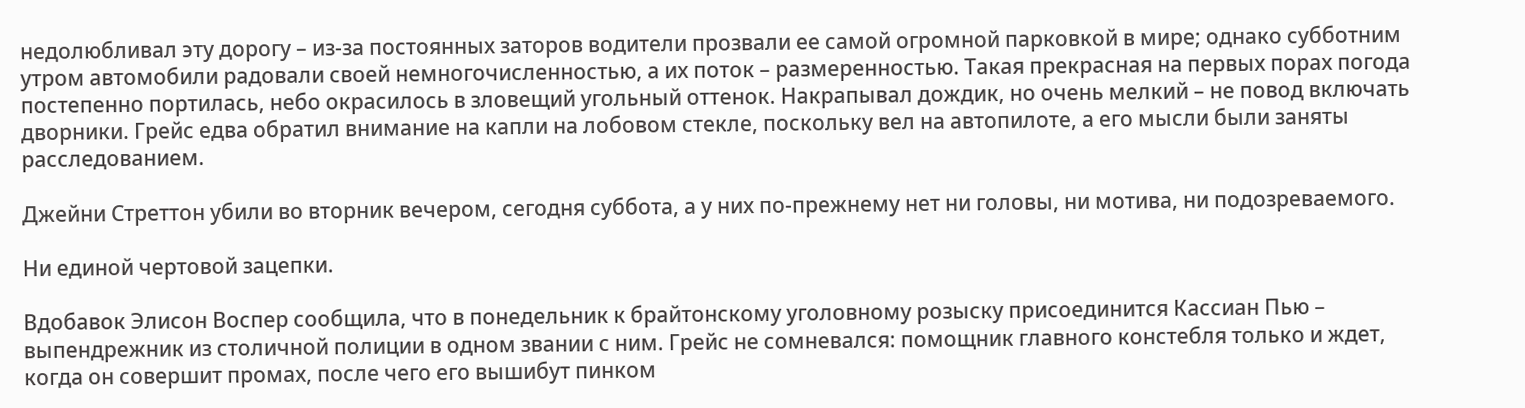недолюбливал эту дорогу – из-за постоянных заторов водители прозвали ее самой огромной парковкой в мире; однако субботним утром автомобили радовали своей немногочисленностью, а их поток – размеренностью. Такая прекрасная на первых порах погода постепенно портилась, небо окрасилось в зловещий угольный оттенок. Накрапывал дождик, но очень мелкий – не повод включать дворники. Грейс едва обратил внимание на капли на лобовом стекле, поскольку вел на автопилоте, а его мысли были заняты расследованием.

Джейни Стреттон убили во вторник вечером, сегодня суббота, а у них по-прежнему нет ни головы, ни мотива, ни подозреваемого.

Ни единой чертовой зацепки.

Вдобавок Элисон Воспер сообщила, что в понедельник к брайтонскому уголовному розыску присоединится Кассиан Пью – выпендрежник из столичной полиции в одном звании с ним. Грейс не сомневался: помощник главного констебля только и ждет, когда он совершит промах, после чего его вышибут пинком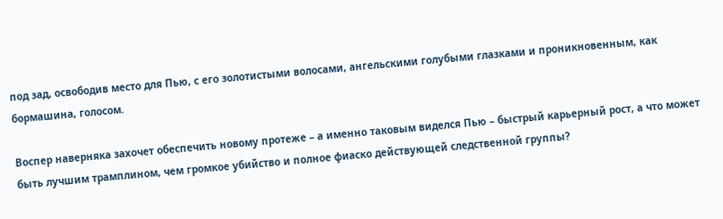под зад, освободив место для Пью, с его золотистыми волосами, ангельскими голубыми глазками и проникновенным, как бормашина, голосом.

Воспер наверняка захочет обеспечить новому протеже – а именно таковым виделся Пью – быстрый карьерный рост, а что может быть лучшим трамплином, чем громкое убийство и полное фиаско действующей следственной группы?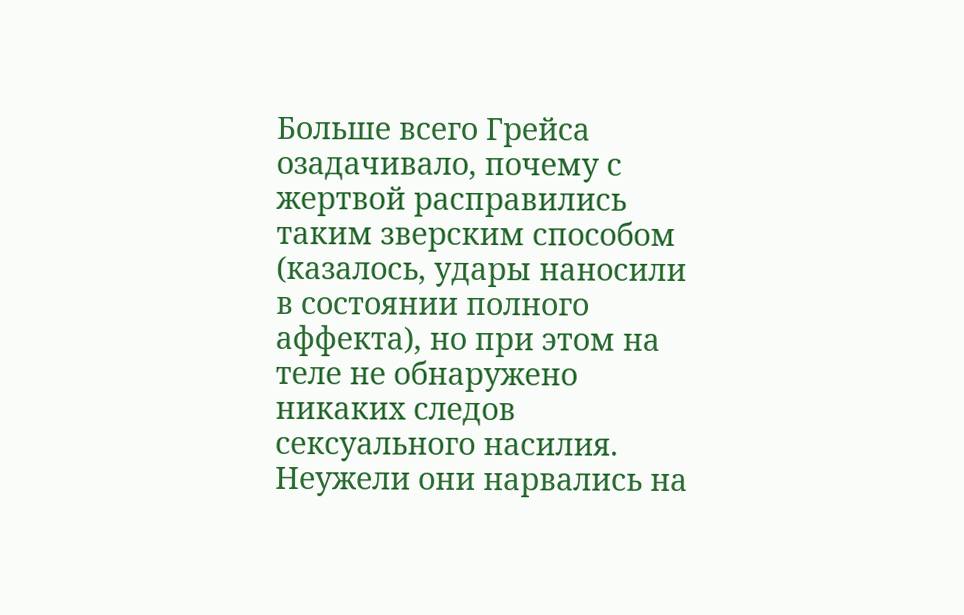Больше всего Грейса озадачивало, почему с жертвой расправились таким зверским способом (казалось, удары наносили в состоянии полного аффекта), но при этом на теле не обнаружено никаких следов сексуального насилия. Неужели они нарвались на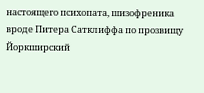настоящего психопата, шизофреника вроде Питера Сатклиффа по прозвищу Йоркширский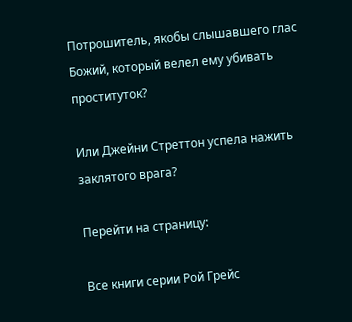Потрошитель, якобы слышавшего глас Божий, который велел ему убивать проституток?

Или Джейни Стреттон успела нажить заклятого врага?

Перейти на страницу:

Все книги серии Рой Грейс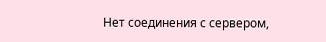Нет соединения с сервером,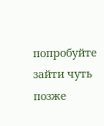попробуйте зайти чуть позже